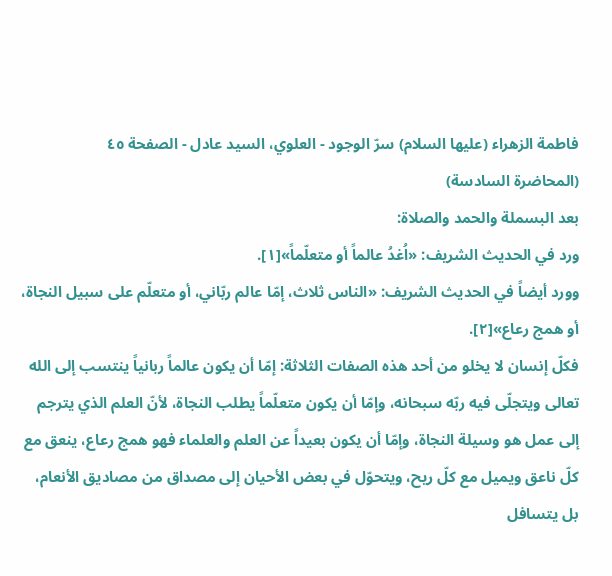فاطمة الزهراء (عليها السلام) سرّ الوجود - العلوي، السيد عادل - الصفحة ٤٥
(المحاضرة السادسة)
بعد البسملة والحمد والصلاة:
ورد في الحديث الشريف: «اُغدُ عالماً أو متعلّماً»[١].
وورد أيضاً في الحديث الشريف: «الناس ثلاث، إمّا عالم ربّاني، أو متعلّم على سبيل النجاة، أو همج رعاع»[٢].
فكلّ إنسان لا يخلو من أحد هذه الصفات الثلاثة: إمّا أن يكون عالماً ربانياً ينتسب إلى الله تعالى ويتجلّى فيه ربّه سبحانه، وإمّا أن يكون متعلّماً يطلب النجاة، لأنّ العلم الذي يترجم إلى عمل هو وسيلة النجاة، وإمّا أن يكون بعيداً عن العلم والعلماء فهو همج رعاع، ينعق مع كلّ ناعق ويميل مع كلّ ريح، ويتحوّل في بعض الأحيان إلى مصداق من مصاديق الأنعام، بل يتسافل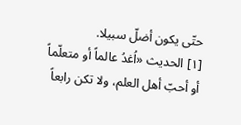حتّى يكون أضلّ سبيلا.
[١] الحديث «اُغدُ عالماً أو متعلّماً أو أحبّ أهل العلم، ولا تكن رابعاً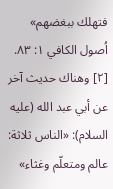فتهلك ببغضهم» اُصول الكافي ١: ٨٣.
[٢] وهناك حديث آخر عن أبي عبد الله (عليه السلام): «الناس ثلاثة: عالم ومتعلّم وغثاء»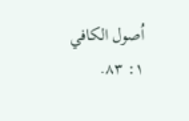اُصول الكافي ١: ٨٣.